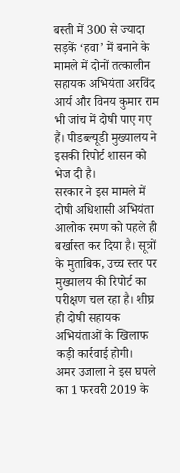बस्ती में 300 से ज्यादा सड़कें ‘हवा’ में बनाने के मामले में दोनों तत्कालीन सहायक अभियंता अरविंद आर्य और विनय कुमार राम भी जांच में दोषी पाए गए हैं। पीडब्ल्यूडी मुख्यालय ने इसकी रिपोर्ट शासन को भेज दी है।
सरकार ने इस मामले में दोषी अधिशासी अभियंता आलोक रमण को पहले ही बर्खास्त कर दिया है। सूत्रों के मुताबिक, उच्च स्तर पर मुख्यालय की रिपोर्ट का परीक्षण चल रहा है। शीघ्र ही दोषी सहायक अभियंताओं के खिलाफ कड़ी कार्रवाई होगी।
अमर उजाला ने इस घपले का 1 फरवरी 2019 के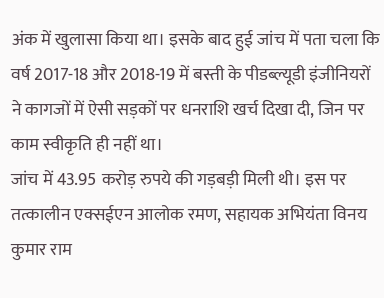अंक में खुलासा किया था। इसके बाद हुई जांच में पता चला कि वर्ष 2017-18 और 2018-19 में बस्ती के पीडब्ल्यूडी इंजीनियरों ने कागजों में ऐसी सड़कों पर धनराशि खर्च दिखा दी, जिन पर काम स्वीकृति ही नहीं था।
जांच में 43.95 करोड़ रुपये की गड़बड़ी मिली थी। इस पर तत्कालीन एक्सईएन आलोक रमण, सहायक अभियंता विनय कुमार राम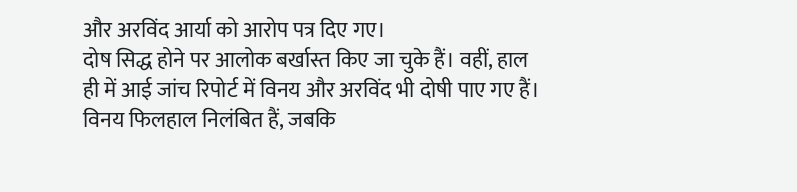और अरविंद आर्या को आरोप पत्र दिए गए।
दोष सिद्ध होने पर आलोक बर्खास्त किए जा चुके हैं। वहीं, हाल ही में आई जांच रिपोर्ट में विनय और अरविंद भी दोषी पाए गए हैं। विनय फिलहाल निलंबित हैं, जबकि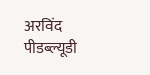अरविंद पीडब्ल्यूडी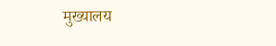मुख्यालय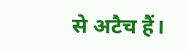से अटैच हैं।